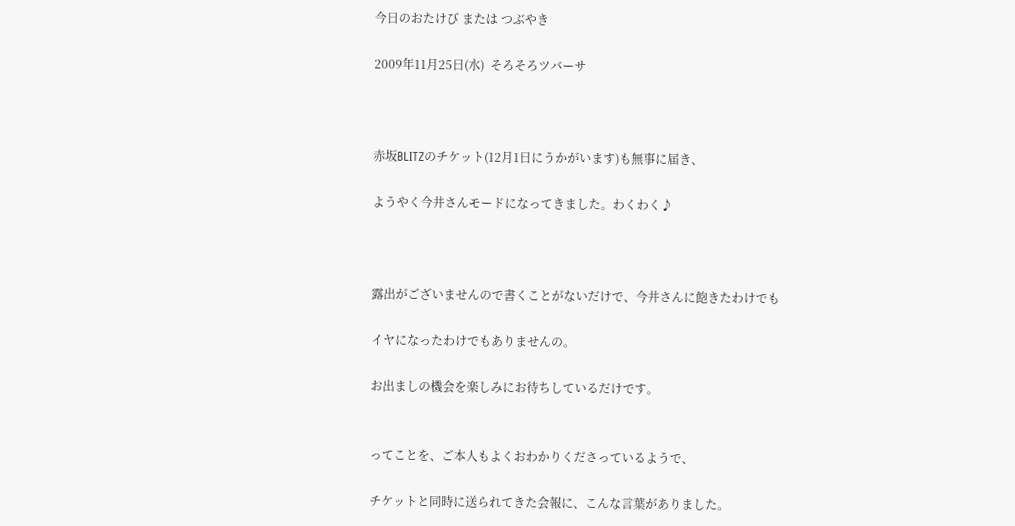今日のおたけび または つぶやき

2009年11月25日(水)  そろそろツバーサ



赤坂BLITZのチケット(12月1日にうかがいます)も無事に届き、

ようやく今井さんモードになってきました。わくわく♪



露出がございませんので書くことがないだけで、今井さんに飽きたわけでも

イヤになったわけでもありませんの。

お出ましの機会を楽しみにお待ちしているだけです。


ってことを、ご本人もよくおわかりくださっているようで、

チケットと同時に送られてきた会報に、こんな言葉がありました。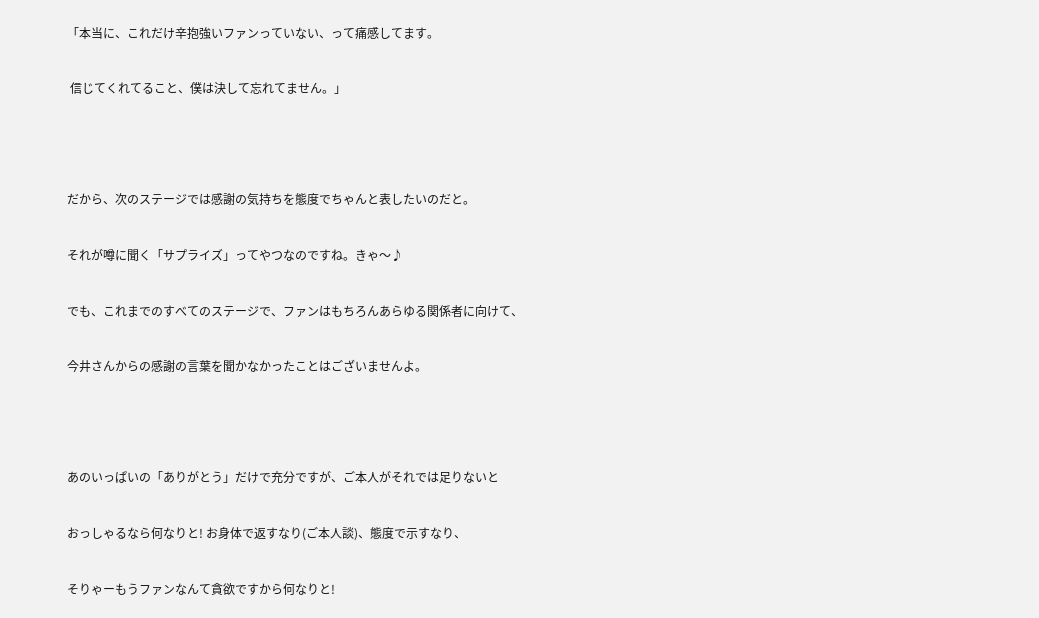「本当に、これだけ辛抱強いファンっていない、って痛感してます。

 信じてくれてること、僕は決して忘れてません。」



だから、次のステージでは感謝の気持ちを態度でちゃんと表したいのだと。

それが噂に聞く「サプライズ」ってやつなのですね。きゃ〜♪

でも、これまでのすべてのステージで、ファンはもちろんあらゆる関係者に向けて、

今井さんからの感謝の言葉を聞かなかったことはございませんよ。



あのいっぱいの「ありがとう」だけで充分ですが、ご本人がそれでは足りないと

おっしゃるなら何なりと! お身体で返すなり(ご本人談)、態度で示すなり、

そりゃーもうファンなんて貪欲ですから何なりと!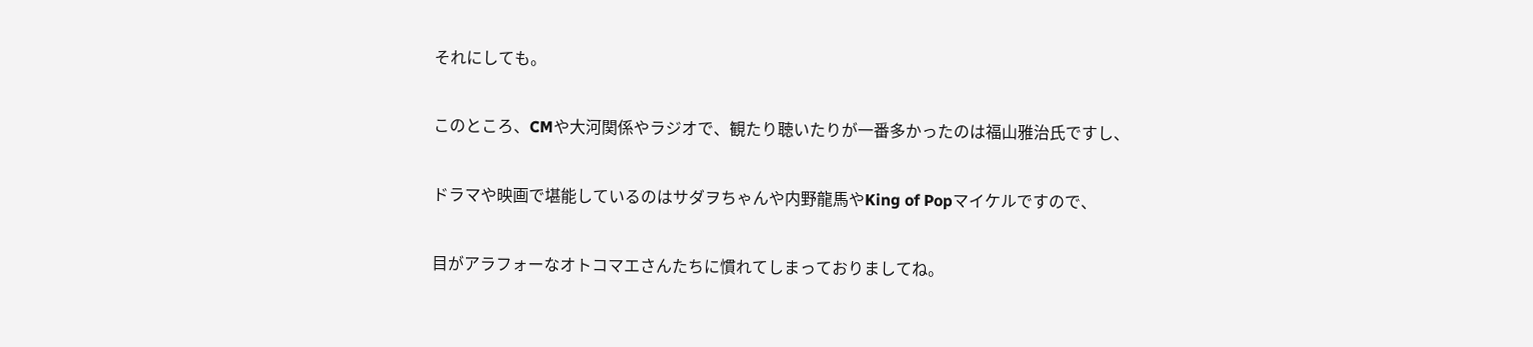それにしても。

このところ、CMや大河関係やラジオで、観たり聴いたりが一番多かったのは福山雅治氏ですし、

ドラマや映画で堪能しているのはサダヲちゃんや内野龍馬やKing of Popマイケルですので、

目がアラフォーなオトコマエさんたちに慣れてしまっておりましてね。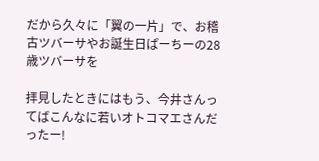だから久々に「翼の一片」で、お稽古ツバーサやお誕生日ぱーちーの28歳ツバーサを

拝見したときにはもう、今井さんってばこんなに若いオトコマエさんだったー!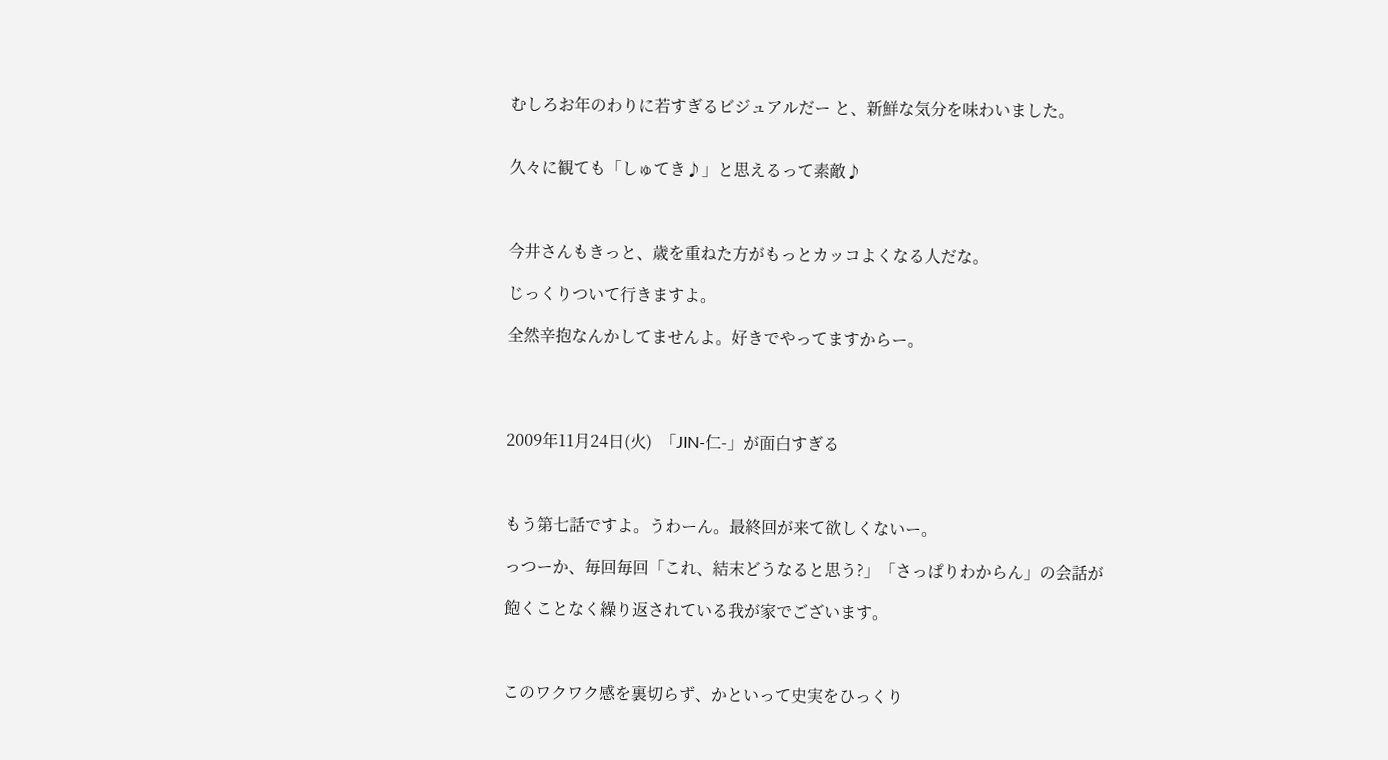むしろお年のわりに若すぎるビジュアルだー と、新鮮な気分を味わいました。


久々に観ても「しゅてき♪」と思えるって素敵♪



今井さんもきっと、歳を重ねた方がもっとカッコよくなる人だな。

じっくりついて行きますよ。

全然辛抱なんかしてませんよ。好きでやってますからー。




2009年11月24日(火)  「JIN-仁-」が面白すぎる



もう第七話ですよ。うわーん。最終回が来て欲しくないー。

っつーか、毎回毎回「これ、結末どうなると思う?」「さっぱりわからん」の会話が

飽くことなく繰り返されている我が家でございます。



このワクワク感を裏切らず、かといって史実をひっくり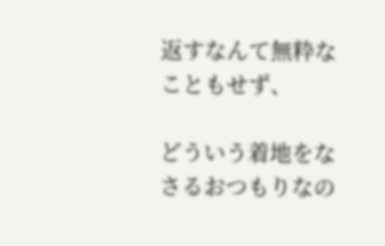返すなんて無粋なこともせず、

どういう着地をなさるおつもりなの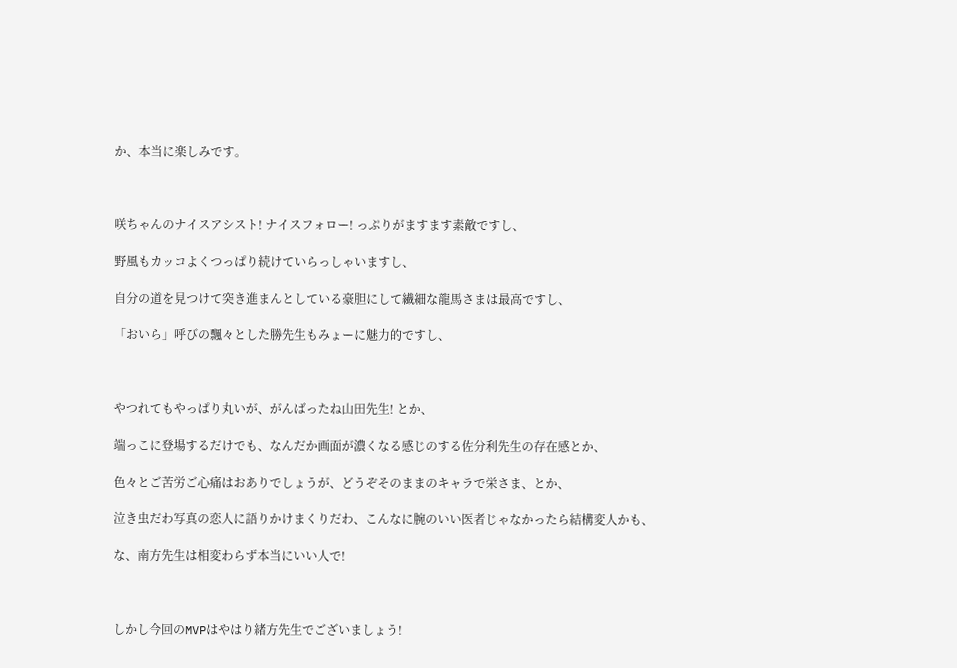か、本当に楽しみです。



咲ちゃんのナイスアシスト! ナイスフォロー! っぷりがますます素敵ですし、

野風もカッコよくつっぱり続けていらっしゃいますし、

自分の道を見つけて突き進まんとしている豪胆にして繊細な龍馬さまは最高ですし、

「おいら」呼びの飄々とした勝先生もみょーに魅力的ですし、



やつれてもやっぱり丸いが、がんばったね山田先生! とか、

端っこに登場するだけでも、なんだか画面が濃くなる感じのする佐分利先生の存在感とか、

色々とご苦労ご心痛はおありでしょうが、どうぞそのままのキャラで栄さま、とか、

泣き虫だわ写真の恋人に語りかけまくりだわ、こんなに腕のいい医者じゃなかったら結構変人かも、

な、南方先生は相変わらず本当にいい人で!



しかし今回のMVPはやはり緒方先生でございましょう!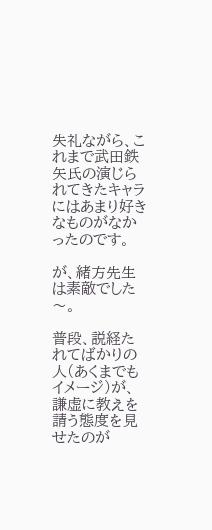失礼ながら、これまで武田鉄矢氏の演じられてきたキャラにはあまり好きなものがなかったのです。

が、緒方先生は素敵でした〜。

普段、説経たれてばかりの人(あくまでもイメージ)が、謙虚に教えを請う態度を見せたのが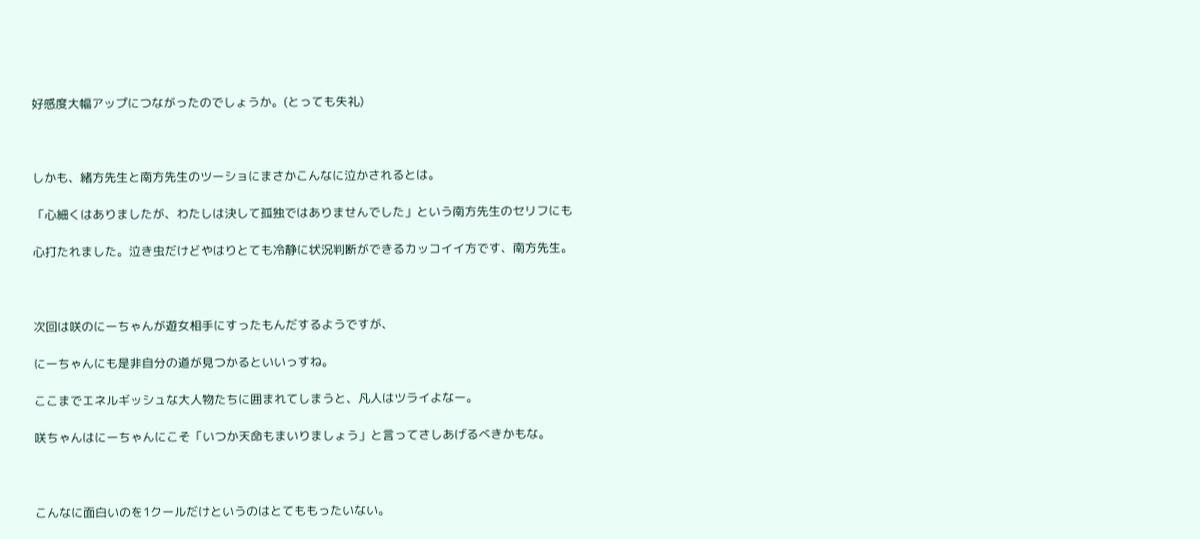好感度大幅アップにつながったのでしょうか。(とっても失礼)



しかも、緒方先生と南方先生のツーショにまさかこんなに泣かされるとは。

「心細くはありましたが、わたしは決して孤独ではありませんでした」という南方先生のセリフにも

心打たれました。泣き虫だけどやはりとても冷静に状況判断ができるカッコイイ方です、南方先生。



次回は咲のにーちゃんが遊女相手にすったもんだするようですが、

にーちゃんにも是非自分の道が見つかるといいっすね。

ここまでエネルギッシュな大人物たちに囲まれてしまうと、凡人はツライよなー。

咲ちゃんはにーちゃんにこそ「いつか天命もまいりましょう」と言ってさしあげるべきかもな。



こんなに面白いのを1クールだけというのはとてももったいない。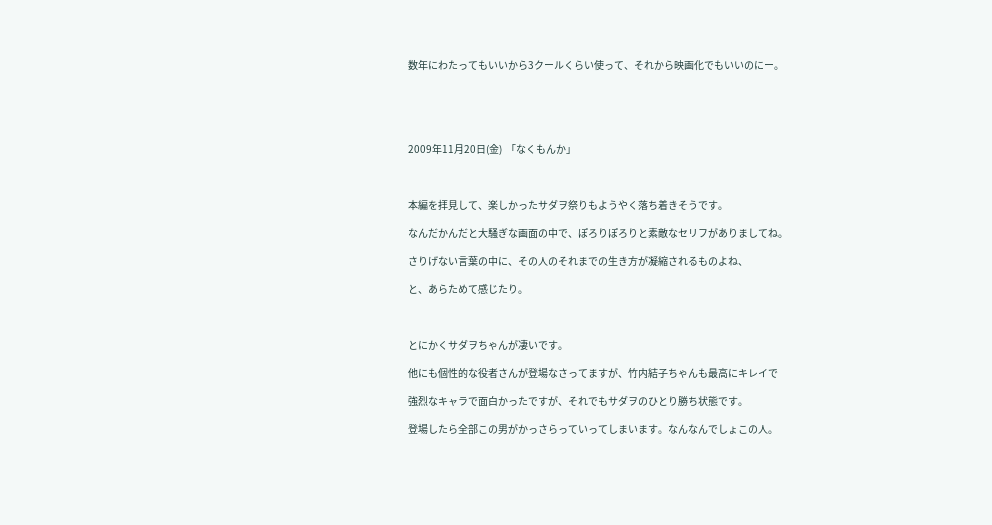数年にわたってもいいから3クールくらい使って、それから映画化でもいいのにー。





2009年11月20日(金)  「なくもんか」



本編を拝見して、楽しかったサダヲ祭りもようやく落ち着きそうです。

なんだかんだと大騒ぎな画面の中で、ぽろりぽろりと素敵なセリフがありましてね。

さりげない言葉の中に、その人のそれまでの生き方が凝縮されるものよね、

と、あらためて感じたり。



とにかくサダヲちゃんが凄いです。

他にも個性的な役者さんが登場なさってますが、竹内結子ちゃんも最高にキレイで

強烈なキャラで面白かったですが、それでもサダヲのひとり勝ち状態です。

登場したら全部この男がかっさらっていってしまいます。なんなんでしょこの人。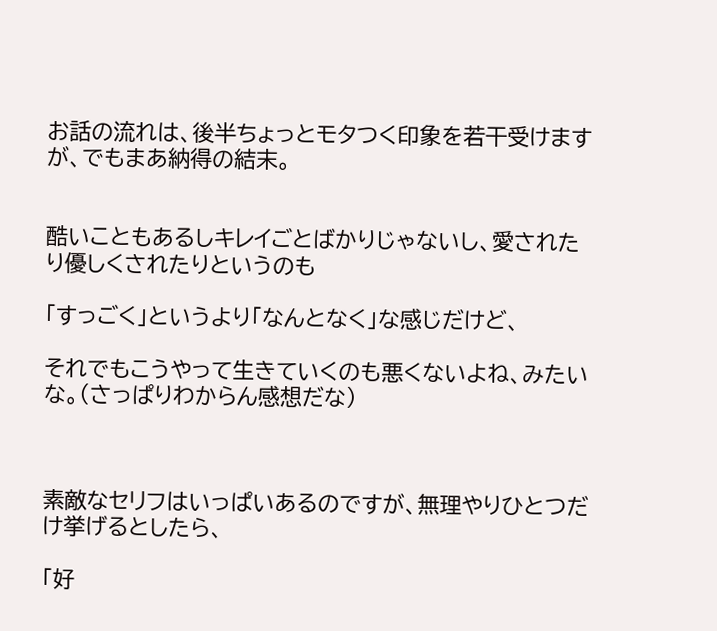お話の流れは、後半ちょっとモタつく印象を若干受けますが、でもまあ納得の結末。


酷いこともあるしキレイごとばかりじゃないし、愛されたり優しくされたりというのも

「すっごく」というより「なんとなく」な感じだけど、

それでもこうやって生きていくのも悪くないよね、みたいな。(さっぱりわからん感想だな)



素敵なセリフはいっぱいあるのですが、無理やりひとつだけ挙げるとしたら、

「好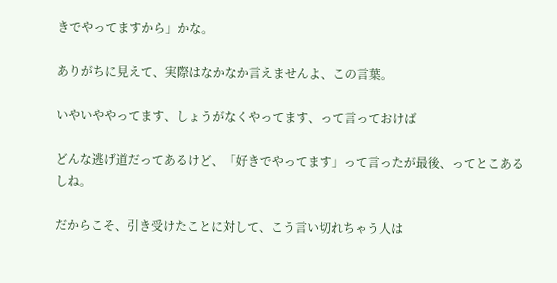きでやってますから」かな。

ありがちに見えて、実際はなかなか言えませんよ、この言葉。

いやいややってます、しょうがなくやってます、って言っておけば

どんな逃げ道だってあるけど、「好きでやってます」って言ったが最後、ってとこあるしね。

だからこそ、引き受けたことに対して、こう言い切れちゃう人は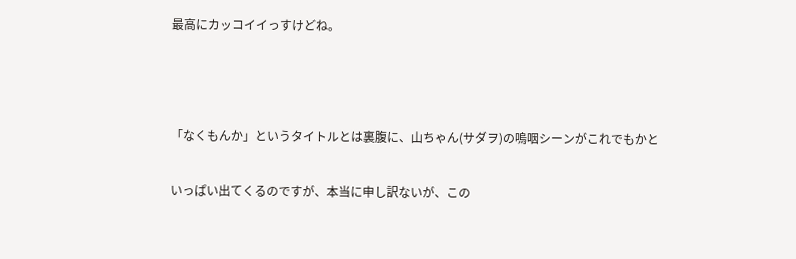最高にカッコイイっすけどね。



「なくもんか」というタイトルとは裏腹に、山ちゃん(サダヲ)の嗚咽シーンがこれでもかと

いっぱい出てくるのですが、本当に申し訳ないが、この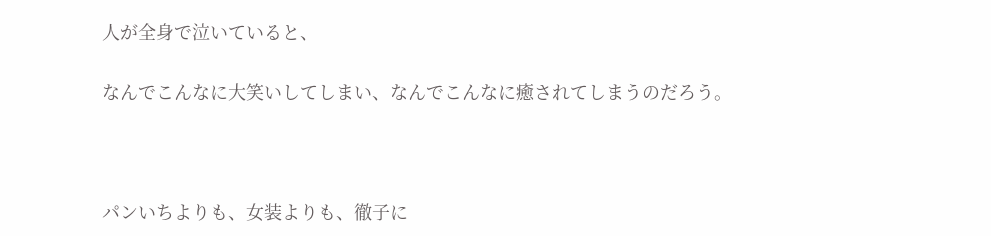人が全身で泣いていると、

なんでこんなに大笑いしてしまい、なんでこんなに癒されてしまうのだろう。



パンいちよりも、女装よりも、徹子に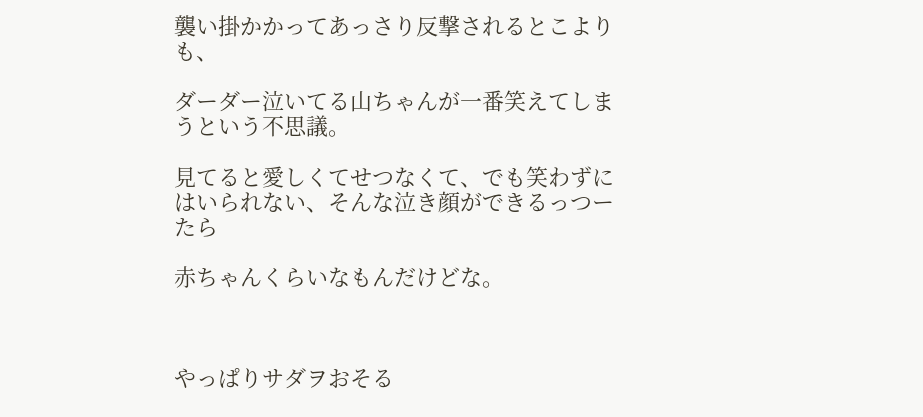襲い掛かかってあっさり反撃されるとこよりも、

ダーダー泣いてる山ちゃんが一番笑えてしまうという不思議。

見てると愛しくてせつなくて、でも笑わずにはいられない、そんな泣き顔ができるっつーたら

赤ちゃんくらいなもんだけどな。



やっぱりサダヲおそる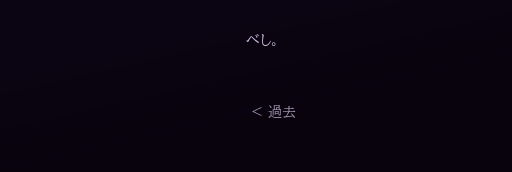べし。



 < 過去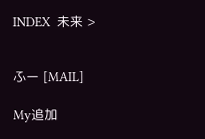INDEX  未来 >


ふー [MAIL]

My追加